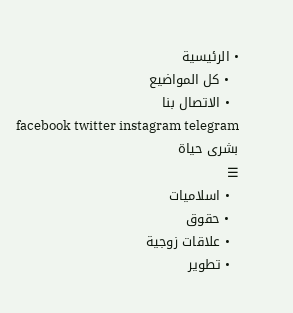• الرئيسية
  • كل المواضيع
  • الاتصال بنا
facebook twitter instagram telegram
بشرى حياة
☰
  • اسلاميات
  • حقوق
  • علاقات زوجية
  • تطوير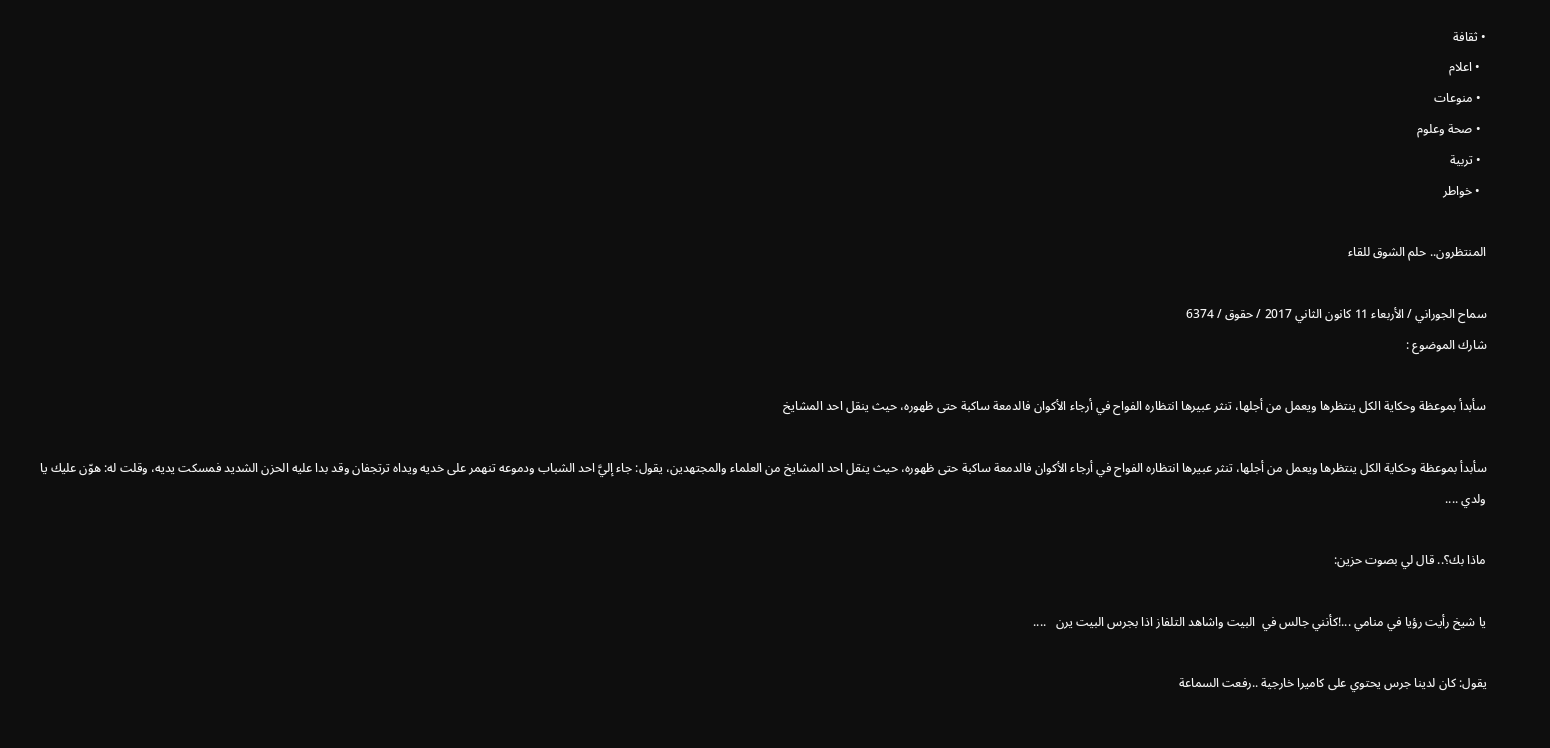• ثقافة
  • اعلام
  • منوعات
  • صحة وعلوم
  • تربية
  • خواطر

المنتظرون.. حلم الشوق للقاء

سماح الجوراني / الأربعاء 11 كانون الثاني 2017 / حقوق / 6374
شارك الموضوع :

سأبدأ بموعظة وحكاية الكل ينتظرها ويعمل من أجلها، تنثر عبيرها انتظاره الفواح في أرجاء الأكوان فالدمعة ساكبة حتى ظهوره، حيث ينقل احد المشايخ

سأبدأ بموعظة وحكاية الكل ينتظرها ويعمل من أجلها، تنثر عبيرها انتظاره الفواح في أرجاء الأكوان فالدمعة ساكبة حتى ظهوره، حيث ينقل احد المشايخ من العلماء والمجتهدين، يقول: جاء إليَّ احد الشباب ودموعه تنهمر على خديه ويداه ترتجفان وقد بدا عليه الحزن الشديد فمسكت يديه، وقلت له: هوّن عليك يا ولدي ....

ماذا بك؟.. قال لي بصوت حزين:

يا شيخ رأيت رؤيا في منامي ...!كأنني جالس في  البيت واشاهد التلفاز اذا بجرس البيت يرن   ....

يقول: كان لدينا جرس يحتوي على كاميرا خارجية ..رفعت السماعة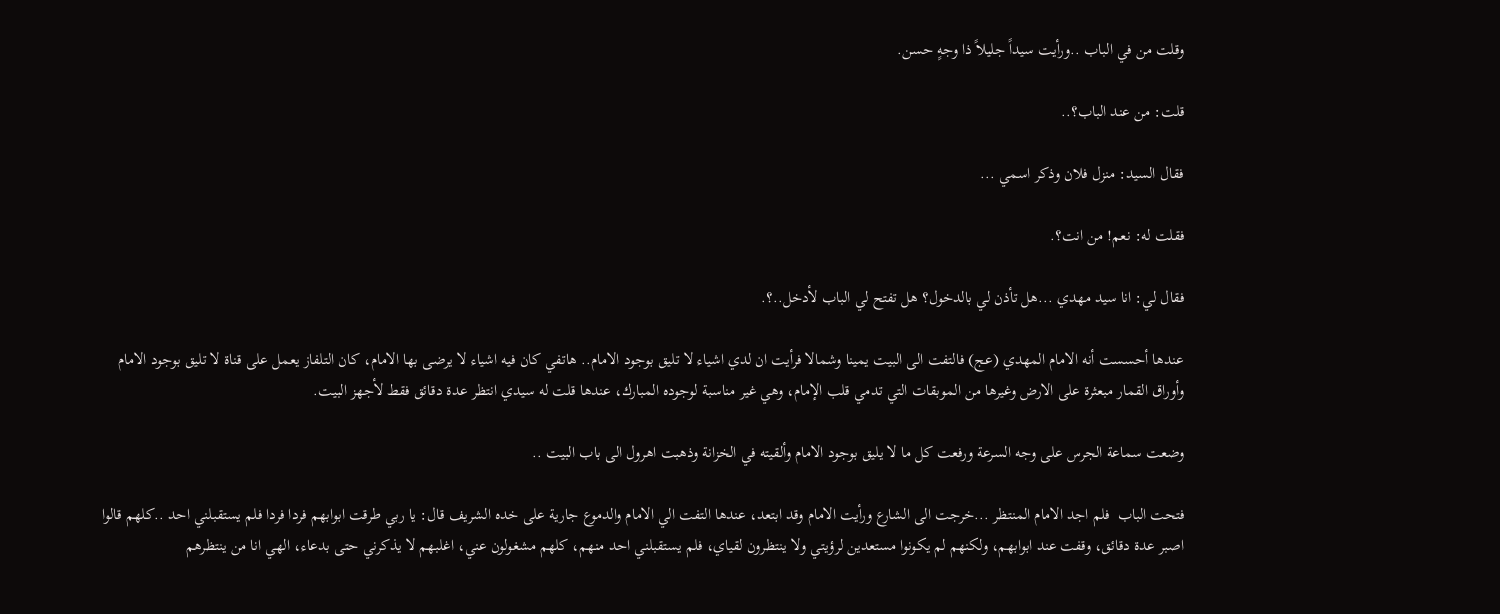وقلت من في الباب ..ورأيت سيداً جليلاً ذا وجهٍ حسن.

قلت: من عند الباب؟..

فقال السيد: منزل فلان وذكر اسمي ...

فقلت له: نعم! من انت؟.

فقال لي: انا سيد مهدي ...هل تأذن لي بالدخول؟ هل تفتح لي الباب لأدخل..؟.

عندها أحسست أنه الامام المهدي (عج) فالتفت الى البيت يمينا وشمالا فرأيت ان لدي اشياء لا تليق بوجود الامام.. هاتفي كان فيه اشياء لا يرضى بها الامام، كان التلفاز يعمل على قناة لا تليق بوجود الامام وأوراق القمار مبعثرة على الارض وغيرها من الموبقات التي تدمي قلب الإمام، وهي غير مناسبة لوجوده المبارك، عندها قلت له سيدي انتظر عدة دقائق فقط لأجهز البيت.

وضعت سماعة الجرس على وجه السرعة ورفعت كل ما لا يليق بوجود الامام وألقيته في الخزانة وذهبت اهرول الى باب البيت ..

فتحت الباب  فلم اجد الامام المنتظر ...خرجت الى الشارع ورأيت الامام وقد ابتعد، عندها التفت الي الامام والدموع جارية على خده الشريف قال: يا ربي طرقت ابوابهم فردا فردا فلم يستقبلني احد ..كلهم قالوا اصبر عدة دقائق، وقفت عند ابوابهم، ولكنهم لم يكونوا مستعدين لرؤيتي ولا ينتظرون لقياي، فلم يستقبلني احد منهم، كلهم مشغولون عني، اغلبهم لا يذكرني حتى بدعاء، الهي انا من ينتظرهم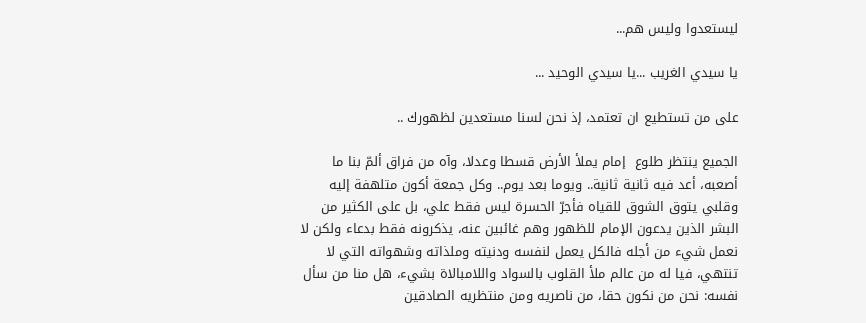ليستعدوا وليس هم...

يا سيدي الغريب ...يا سيدي الوحيد ...

على من تستطيع ان تعتمد، إذ نحن لسنا مستعدين لظهورك ..

الجميع ينتظر طلوع  إمام يملأ الأرض قسطا وعدلا، وآه من فراق ألمّ بنا ما أصعبه، أعد فيه ثانية ثانية.. ويوما بعد يوم.. وكل جمعة أكون متلهفة إليه وقلبي يتوق الشوق للقياه فأجرّ الحسرة ليس فقط علي، بل على الكثير من البشر الذين يدعون الإمام للظهور وهم غائبين عنه، يذكرونه فقط بدعاء ولكن لا نعمل شيء من أجله فالكل يعمل لنفسه ودنيته وملذاته وشهواته التي لا تنتهي، فيا له من عالم ملأ القلوب بالسواد واللامبالاة بشيء، هل منا من سأل نفسه: نحن من نكون حقا، من ناصريه ومن منتظريه الصادقين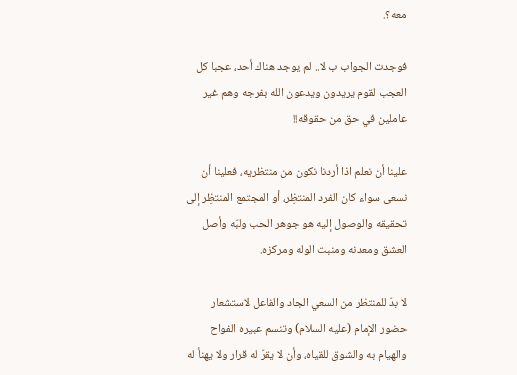معه؟.

فوجدت الجواب ب لا.. لم يوجد هناك أحد، عجبا كل العجب لقوم يريدون ويدعون الله بفرجه وهم غير عاملين في حق من حقوقه!!

علينا أن نعلم اذا أردنا نكون من منتظريه، فعلينا أن نسعى سواء كان الفرد المنتظِر، أو المجتمع المنتظِر إلى تحقيقه والوصول إليه هو جوهر الحب ولبّه وأصل العشق ومعدنه ومنبت الوله ومركزه.

لا بدّ للمنتظر من السعي الجاد والفاعل لاستشعار حضور الإمام (عليه السلام) وتنسم عبيره الفواح والهيام به والشوق للقياه، وأن لا يقرّ له قرار ولا يهنأ له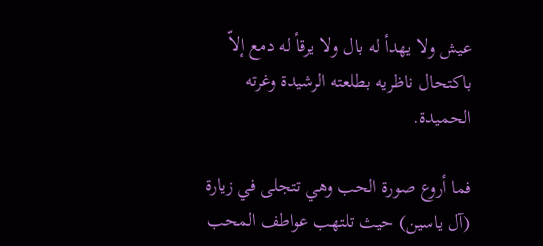عيش ولا يهدأ له بال ولا يرقأ له دمع إلاّ باكتحال ناظريه بطلعته الرشيدة وغرته الحميدة.

فما أروع صورة الحب وهي تتجلى في زيارة (آل ياسين) حيث تلتهب عواطف المحب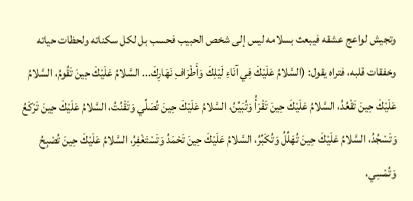وتجيش لواعج عشقه فيبعث بسلامه ليس إلى شخص الحبيب فحسب بل لكل سكناته ولحظات حياته وخفقات قلبه، فتراه يقول: (السَّلامُ عَلَيْكَ فِي آنَاءِ لَيْلِكَ وَأَطْرَافِ نَهَارِكَ... السَّلامُ عَلَيْكَ حِينَ تَقُومُ، السَّلامُ عَلَيْكَ حِينَ تَقْعُدُ، السَّلامُ عَلَيْكَ حِينَ تَقْرَأُ وَتُبَيِّنُ، السَّلامُ عَلَيْكَ حِينَ تُصَلِّي وَتَقْنُتُ، السَّلامُ عَلَيْكَ حِينَ تَرْكَعُ وَتَسْجُدُ، السَّلامُ عَلَيْكَ حِينَ تُهَلِّلُ وَتُكَبِّرُ، السَّلامُ عَلَيْكَ حِينَ تَحْمَدُ وَتَسْتَغْفِرُ، السَّلامُ عَلَيْكَ حِينَ تُصْبِحُ وَتُمْسِي،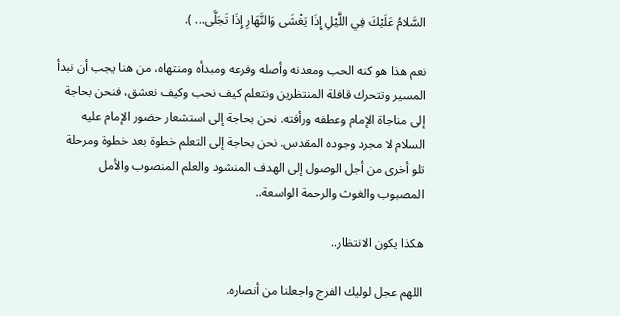السَّلامُ عَلَيْكَ فِي اللَّيْلِ إِذَا يَغْشَى وَالنَّهَارِ إِذَا تَجَلَّى... ).

نعم هذا هو كنه الحب ومعدنه وأصله وفرعه ومبدأه ومنتهاه، من هنا يجب أن نبدأ المسير وتتحرك قافلة المنتظرين ونتعلم كيف نحب وكيف نعشق، فنحن بحاجة إلى مناجاة الإمام وعطفه ورأفته. نحن بحاجة إلى استشعار حضور الإمام عليه السلام لا مجرد وجوده المقدس. نحن بحاجة إلى التعلم خطوة بعد خطوة ومرحلة تلو أخرى من أجل الوصول إلى الهدف المنشود والعلم المنصوب والأمل المصبوب والغوث والرحمة الواسعة..

هكذا يكون الانتظار..

اللهم عجل لوليك الفرج واجعلنا من أنصاره.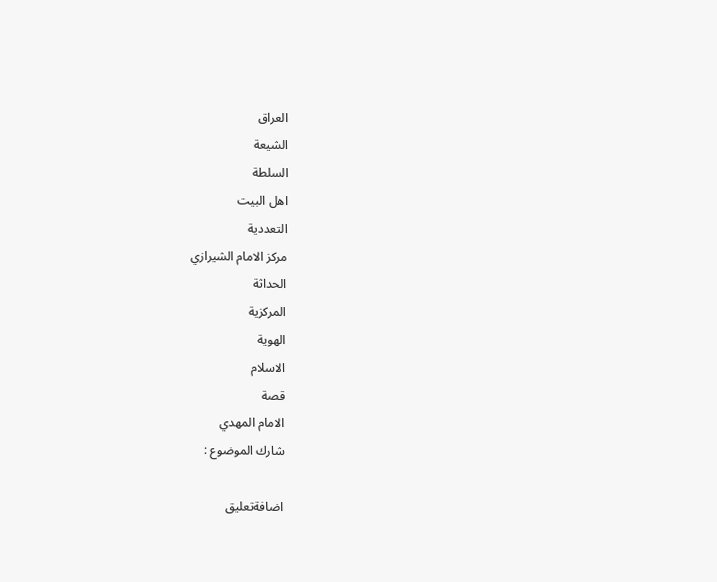العراق
الشيعة
السلطة
اهل البيت
التعددية
مركز الامام الشيرازي
الحداثة
المركزية
الهوية
الاسلام
قصة
الامام المهدي
شارك الموضوع :

اضافةتعليق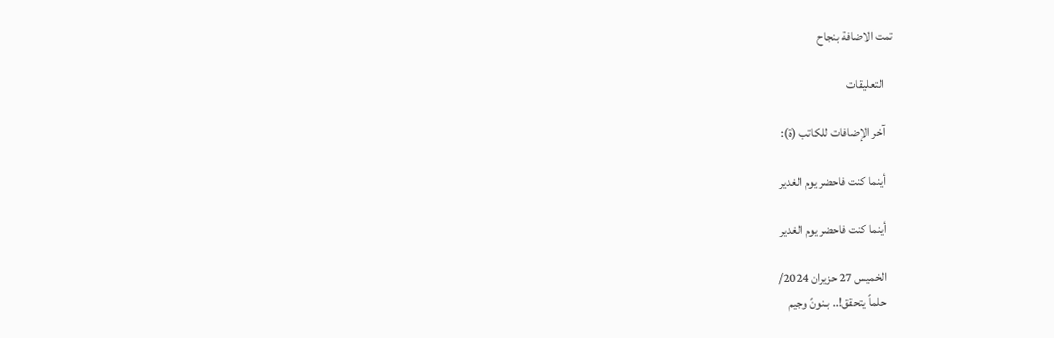تمت الاضافة بنجاح

    التعليقات

    آخر الإضافات للكاتب (ة):

    أينما كنت فاحضر يوم الغدير

    أينما كنت فاحضر يوم الغدير

    الخميس 27 حزيران 2024/
    حلماً يتحقق!.. بـنونً وجيم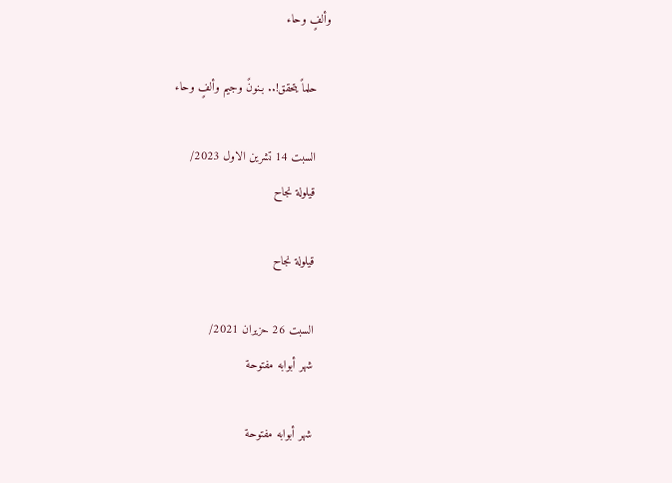وألفٍ وحاء

    حلماً يتحقق!.. بـنونً وجيم وألفٍ وحاء

    السبت 14 تشرين الاول 2023/
    قيلولة نجاح

    قيلولة نجاح

    السبت 26 حزيران 2021/
    شهر أبوابه مفتوحة

    شهر أبوابه مفتوحة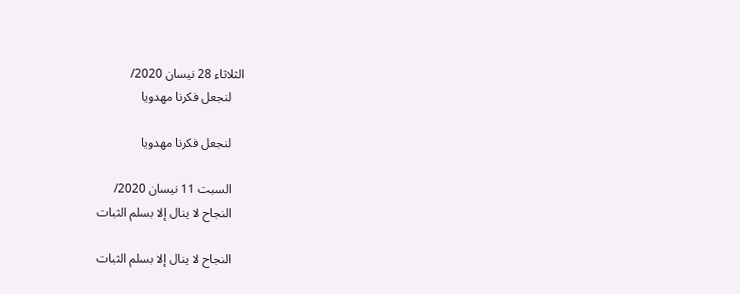الثلاثاء 28 نيسان 2020/
    لنجعل فكرنا مهدويا

    لنجعل فكرنا مهدويا

    السبت 11 نيسان 2020/
    النجاح لا ينال إلا بسلم الثبات

    النجاح لا ينال إلا بسلم الثبات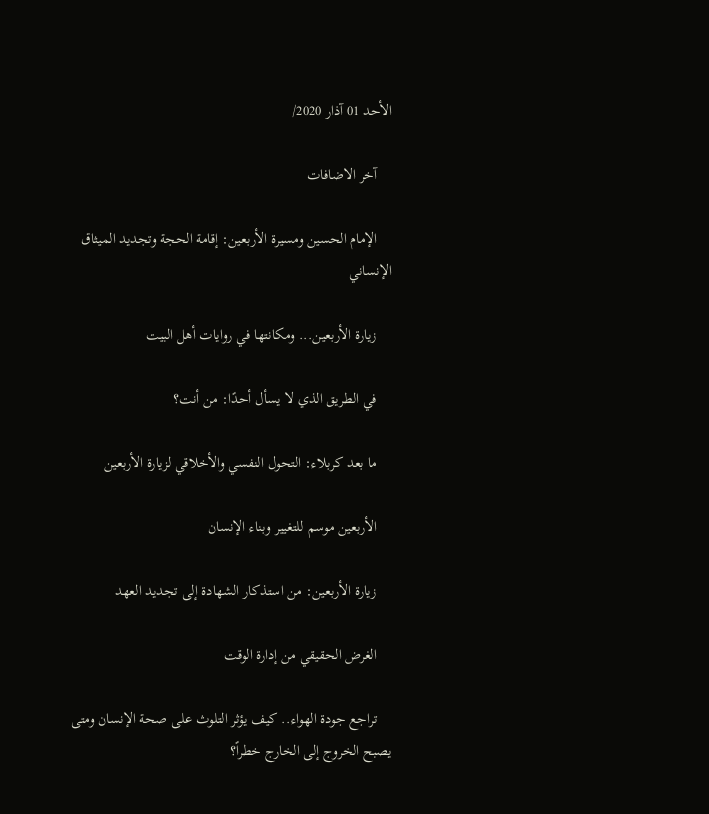الأحد 01 آذار 2020/

    آخر الاضافات

    الإمام الحسين ومسيرة الأربعين: إقامة الحجة وتجديد الميثاق الإنساني

    زيارة الأربعين... ومكانتها في روايات أهل البيت

    في الطريق الذي لا يسأل أحدًا: من أنت؟

    ما بعد كربلاء: التحول النفسي والأخلاقي لزيارة الأربعين

    الأربعين موسم للتغيير وبناء الإنسان

    زيارة الأربعين: من استذكار الشهادة إلى تجديد العهد

    الغرض الحقيقي من إدارة الوقت

    تراجع جودة الهواء.. كيف يؤثر التلوث على صحة الإنسان ومتى يصبح الخروج إلى الخارج خطراً؟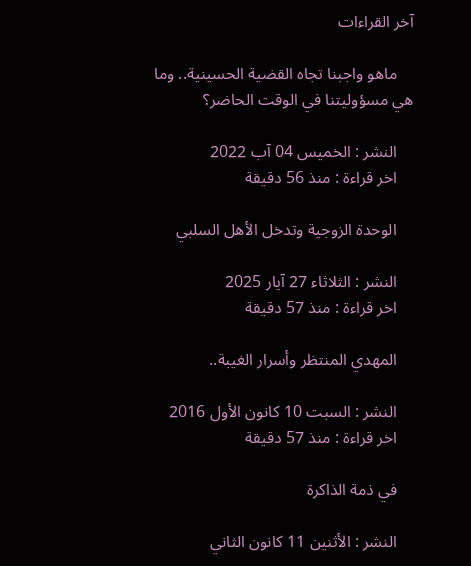آخر القراءات

    ماهو واجبنا تجاه القضية الحسينية.. وما هي مسؤوليتنا في الوقت الحاضر؟

    النشر : الخميس 04 آب 2022
    اخر قراءة : منذ 56 دقيقة

    الوحدة الزوجية وتدخل الأهل السلبي

    النشر : الثلاثاء 27 آيار 2025
    اخر قراءة : منذ 57 دقيقة

    المهدي المنتظر وأسرار الغيبة..

    النشر : السبت 10 كانون الأول 2016
    اخر قراءة : منذ 57 دقيقة

    في ذمة الذاكرة

    النشر : الأثنين 11 كانون الثاني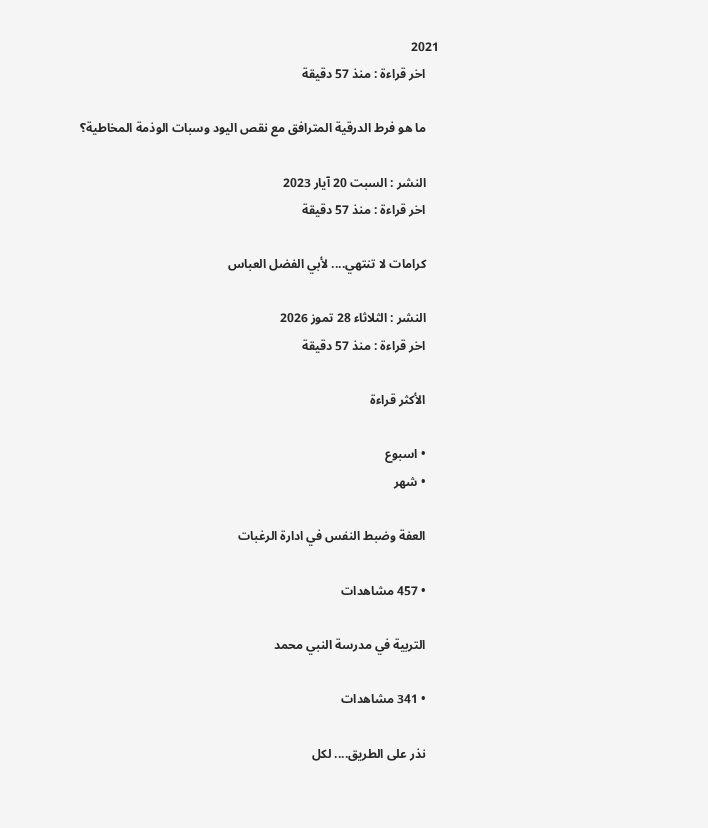2021
    اخر قراءة : منذ 57 دقيقة

    ما هو فرط الدرقية المترافق مع نقص اليود وسبات الوذمة المخاطية؟

    النشر : السبت 20 آيار 2023
    اخر قراءة : منذ 57 دقيقة

    كرامات لا تنتهي.... لأبي الفضل العباس

    النشر : الثلاثاء 28 تموز 2026
    اخر قراءة : منذ 57 دقيقة

    الأكثر قراءة

    • اسبوع
    • شهر

    العفة وضبط النفس في ادارة الرغبات

    • 457 مشاهدات

    التربية في مدرسة النبي محمد

    • 341 مشاهدات

    نذر على الطريق.... لكل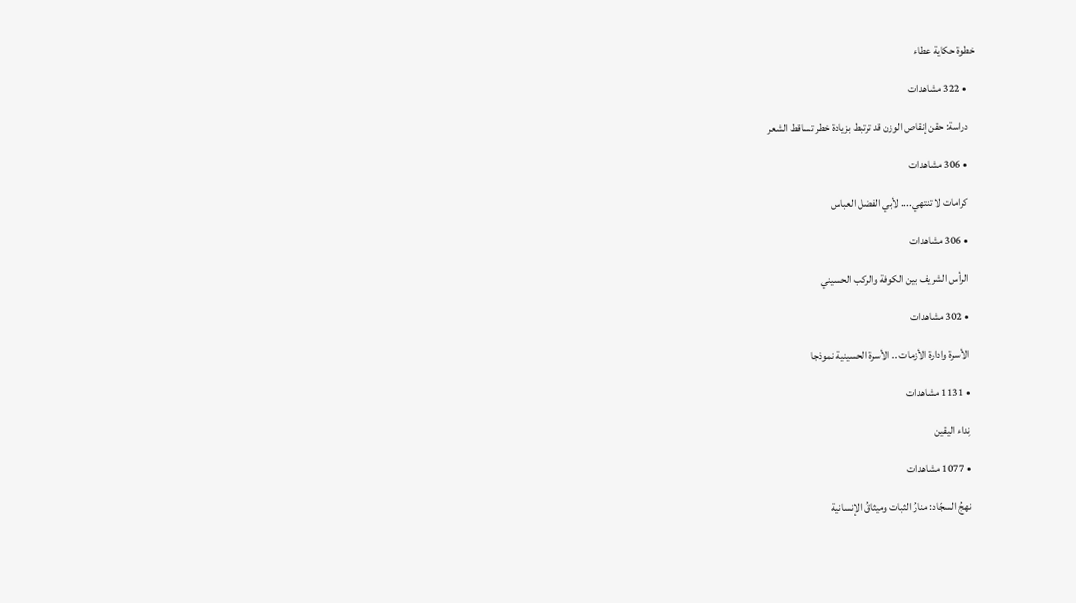خطوة حكاية عطاء

    • 322 مشاهدات

    دراسة: حقن إنقاص الوزن قد ترتبط بزيادة خطر تساقط الشعر

    • 306 مشاهدات

    كرامات لا تنتهي.... لأبي الفضل العباس

    • 306 مشاهدات

    الرأس الشريف بين الكوفة والركب الحسيني

    • 302 مشاهدات

    الأسرة وادارة الأزمات .. الأسرة الحسينية نموذجا

    • 1131 مشاهدات

    نِداء اليقين

    • 1077 مشاهدات

    نهجُ السجّاد: منارُ الثبات وميثاقُ الإنسانية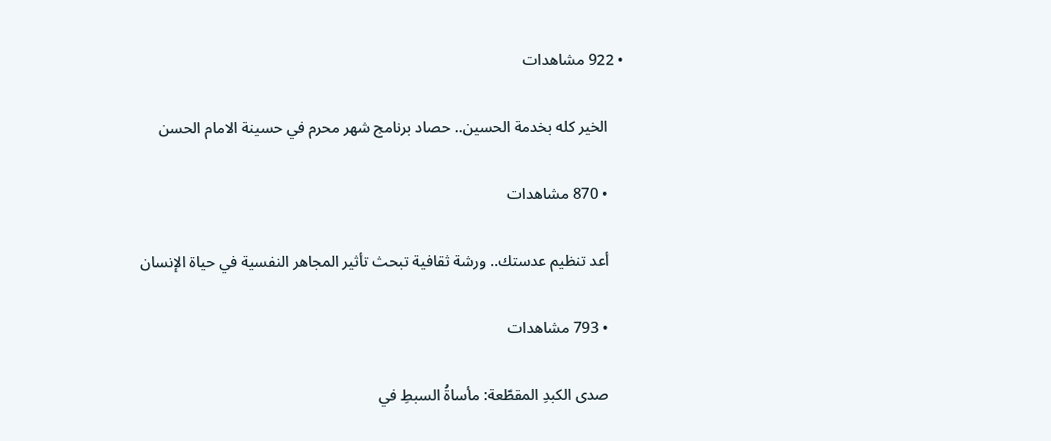• 922 مشاهدات

    الخير كله بخدمة الحسين.. حصاد برنامج شهر محرم في حسينة الامام الحسن

    • 870 مشاهدات

    أعد تنظيم عدستك.. ورشة ثقافية تبحث تأثير المجاهر النفسية في حياة الإنسان

    • 793 مشاهدات

    صدى الكبدِ المقطّعة: مأساةُ السبطِ في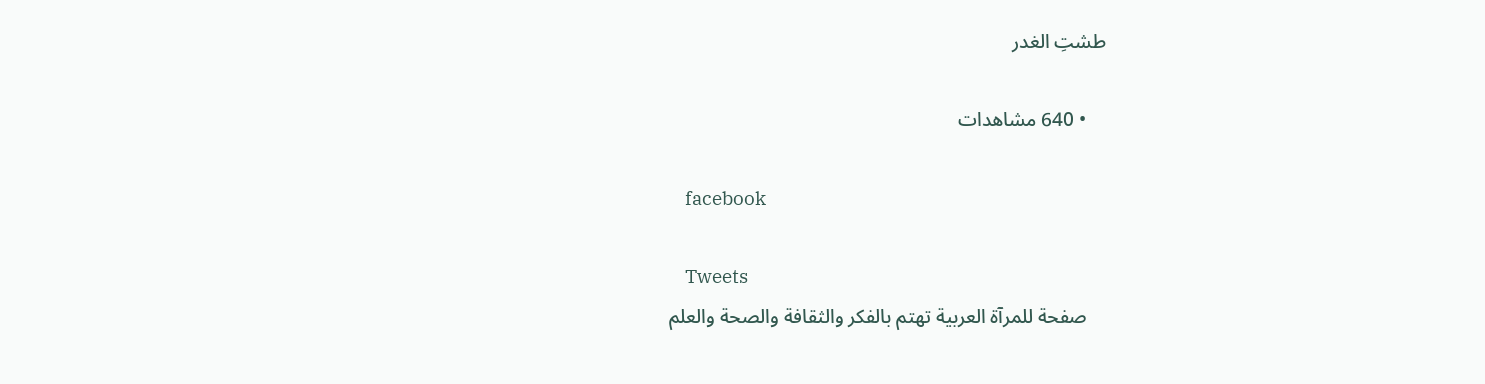طشتِ الغدر

    • 640 مشاهدات

    facebook

    Tweets
    صفحة للمرآة العربية تهتم بالفكر والثقافة والصحة والعلم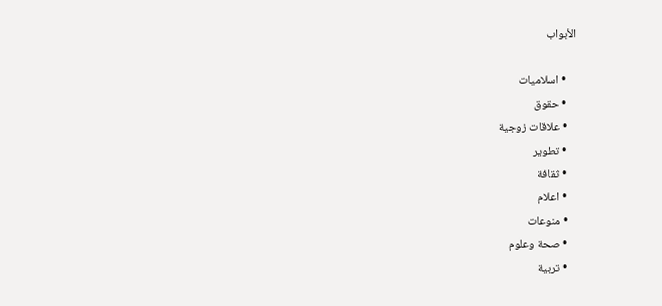الأبواب

    • اسلاميات
    • حقوق
    • علاقات زوجية
    • تطوير
    • ثقافة
    • اعلام
    • منوعات
    • صحة وعلوم
    • تربية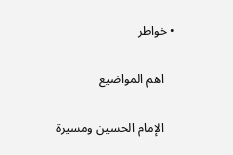• خواطر

    اهم المواضيع

    الإمام الحسين ومسيرة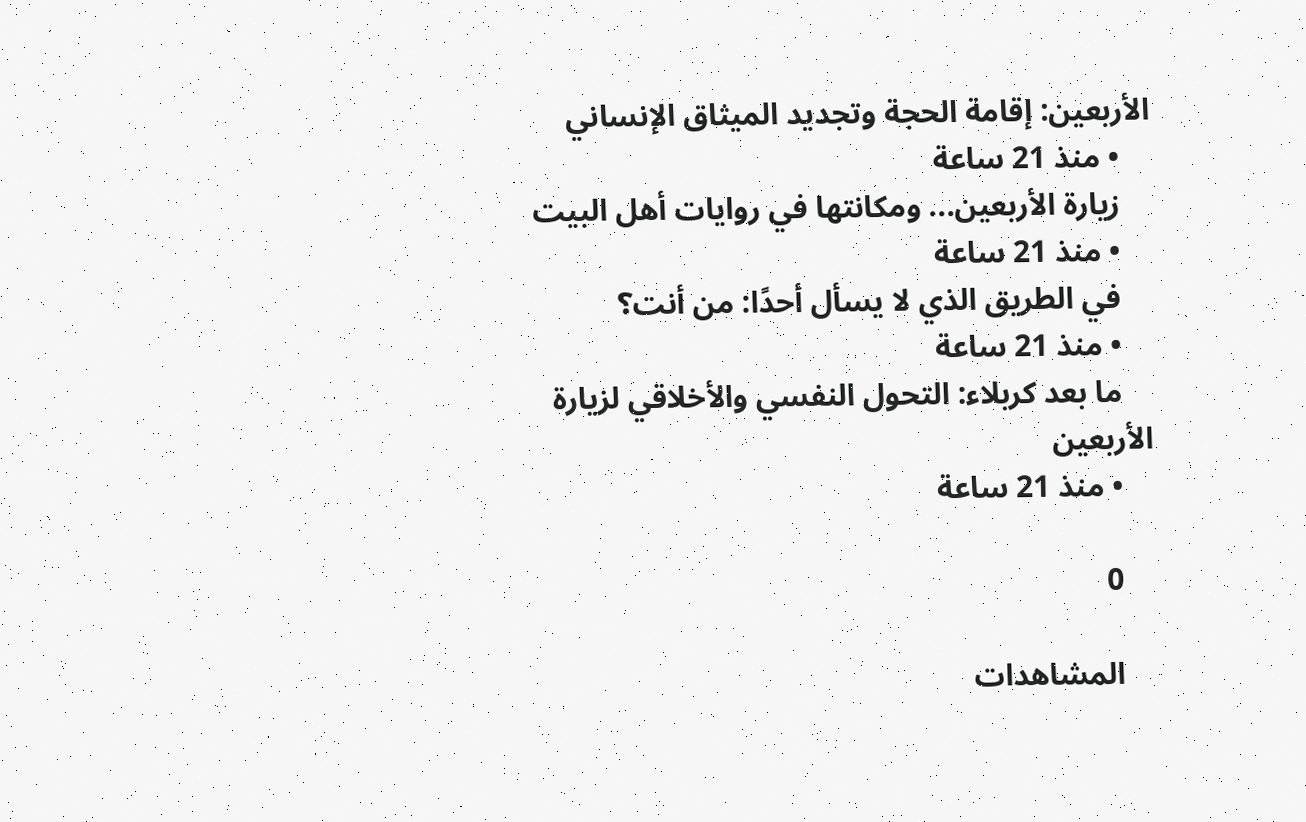الأربعين: إقامة الحجة وتجديد الميثاق الإنساني
    • منذ 21 ساعة
    زيارة الأربعين... ومكانتها في روايات أهل البيت
    • منذ 21 ساعة
    في الطريق الذي لا يسأل أحدًا: من أنت؟
    • منذ 21 ساعة
    ما بعد كربلاء: التحول النفسي والأخلاقي لزيارة الأربعين
    • منذ 21 ساعة

    0

    المشاهدات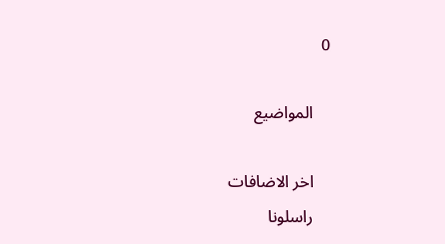0

    المواضيع

    اخر الاضافات
    راسلونا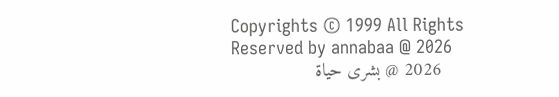Copyrights © 1999 All Rights Reserved by annabaa @ 2026
    2026 @ بشرى حياة